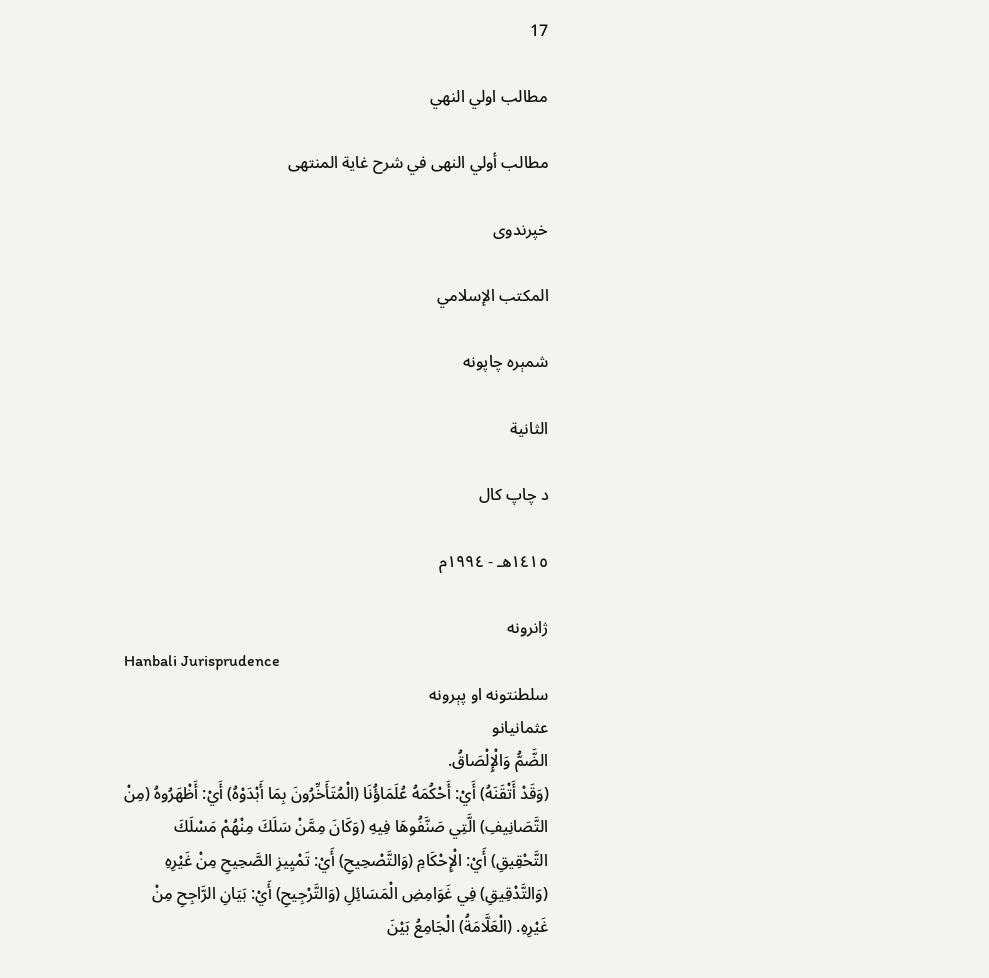17

مطالب اولي النهي

مطالب أولي النهى في شرح غاية المنتهى

خپرندوی

المكتب الإسلامي

شمېره چاپونه

الثانية

د چاپ کال

١٤١٥هـ - ١٩٩٤م

ژانرونه
Hanbali Jurisprudence
سلطنتونه او پېرونه
عثمانيانو
الضَّمُّ وَالْإِلْصَاقُ.
(وَقَدْ أَتْقَنَهُ) أَيْ: أَحْكُمَهُ عُلَمَاؤُنَا (الْمُتَأَخِّرُونَ بِمَا أَبْدَوْهُ) أَيْ: أَظْهَرُوهُ (مِنْ التَّصَانِيفِ) الَّتِي صَنَّفُوهَا فِيهِ (وَكَانَ مِمَّنْ سَلَكَ مِنْهُمْ مَسْلَكَ التَّحْقِيقِ) أَيْ: الْإِحْكَامِ (وَالتَّصْحِيحِ) أَيْ: تَمْيِيزِ الصَّحِيحِ مِنْ غَيْرِهِ (وَالتَّدْقِيقِ) فِي غَوَامِضِ الْمَسَائِلِ (وَالتَّرْجِيحِ) أَيْ: بَيَانِ الرَّاجِحِ مِنْ غَيْرِهِ. (الْعَلَّامَةُ) الْجَامِعُ بَيْنَ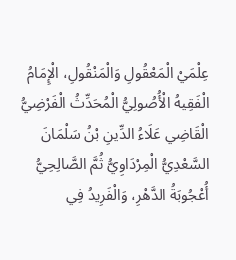عِلْمَيْ الْمَعْقُولِ وَالْمَنْقُولِ، الْإِمَامُ الْفَقِيهُ الْأُصُولِيُّ الْمُحَدِّثُ الْفَرْضِيُّ الْقَاضِي عَلَاءُ الدِّينِ بْنُ سَلْمَانَ السَّعْدِيُّ الْمِرْدَاوِيُّ ثُمَّ الصَّالِحِيُّ أُعْجُوبَةُ الدَّهْرِ، وَالْفَرِيدُ فِي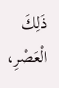ذَلِكَ الْعَصْرِ،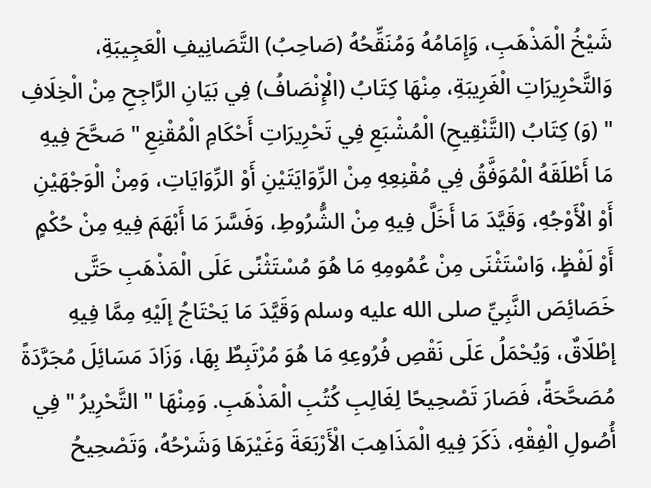شَيْخُ الْمَذْهَبِ، وَإِمَامُهُ وَمُنَقِّحُهُ (صَاحِبُ) التَّصَانِيفِ الْعَجِيبَةِ، وَالتَّحْرِيرَاتِ الْغَرِيبَةِ، مِنْهَا كِتَابُ (الْإِنْصَافُ) فِي بَيَانِ الرَّاجِحِ مِنْ الْخِلَافِ " (وَ) كِتَابُ (التَّنْقِيحِ) الْمُشْبَعِ فِي تَحْرِيرَاتِ أَحْكَامِ الْمُقْنِعِ " صَحَّحَ فِيهِ مَا أَطْلَقَهُ الْمُوَفَّقُ فِي مُقْنِعِهِ مِنْ الرِّوَايَتَيْنِ أَوْ الرِّوَايَاتِ، وَمِنْ الْوَجْهَيْنِ أَوْ الْأَوْجُهِ، وَقَيَّدَ مَا أَخَلَّ فِيهِ مِنْ الشُّرُوطِ، وَفَسَّرَ مَا أَبْهَمَ فِيهِ مِنْ حُكْمٍ أَوْ لَفْظٍ، وَاسْتَثْنَى مِنْ عُمُومِهِ مَا هُوَ مُسْتَثْنًى عَلَى الْمَذْهَبِ حَتَّى خَصَائِصَ النَّبِيِّ صلى الله عليه وسلم وَقَيَّدَ مَا يَحْتَاجُ إلَيْهِ مِمَّا فِيهِ إطْلَاقٌ، وَيُحْمَلُ عَلَى نَقْصِ فُرُوعِهِ مَا هُوَ مُرْتَبِطٌ بِهَا، وَزَادَ مَسَائِلَ مُجَرَّدَةً مُصَحَّحَةً، فَصَارَ تَصْحِيحًا لِغَالِبِ كُتُبِ الْمَذْهَبِ. وَمِنْهَا " التَّحْرِيرُ " فِي أُصُولِ الْفِقْهِ، ذَكَرَ فِيهِ الْمَذَاهِبَ الْأَرْبَعَةَ وَغَيْرَهَا وَشَرْحُهُ، وَتَصْحِيحُ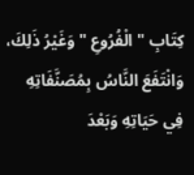كِتَابِ " الْفُرُوعِ " وَغَيْرُ ذَلِكَ، وَانْتَفَعَ النَّاسُ بِمُصَنَّفَاتِهِ فِي حَيَاتِهِ وَبَعْدَ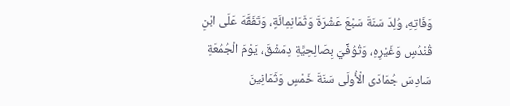وَفَاتِهِ، وُلِدَ سَنَةَ سَبْعَ عَشْرَةَ وَثَمَانِمِائَةٍ، وَتَفَقَّهَ عَلَى ابْنِ قُنْدُسٍ وَغَيْرِهِ، وَتُوُفِّيَ بِصَالِحِيَّةِ دِمَشْقَ، يَوْمَ الْجُمُعَةِ سَادِسَ جُمَادَى الْأُولَى سَنَةَ خَمْسٍ وَثَمَانِينَ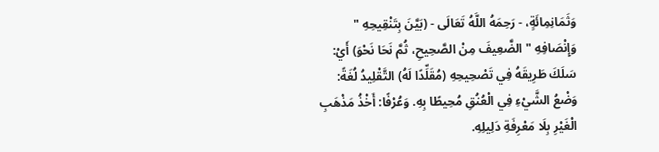وَثَمَانِمِائَةٍ، - رَحِمَهُ اللَّهُ تَعَالَى - (بَيَّنَ بِتَنْقِيحِهِ " وَإِنْصَافِهِ " الضَّعِيفَ مِنْ الصَّحِيحِ، ثُمَّ نَحَا نَحْوَ) أَيْ: سَلَكَ طَرِيقَهُ فِي تَصْحِيحِهِ (مُقَلِّدًا لَهُ) التَّقْلِيدُ لُغَةً: وَضْعُ الشَّيْءِ فِي الْعُنُقِ مُحِيطًا بِهِ. وَعُرْفًا: أَخْذُ مَذْهَبِ الْغَيْرِ بِلَا مَعْرِفَةِ دَلِيلِهِ.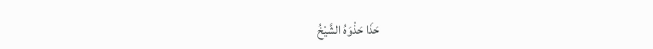حَذَا حَذْوَهُ الشَّيْخُ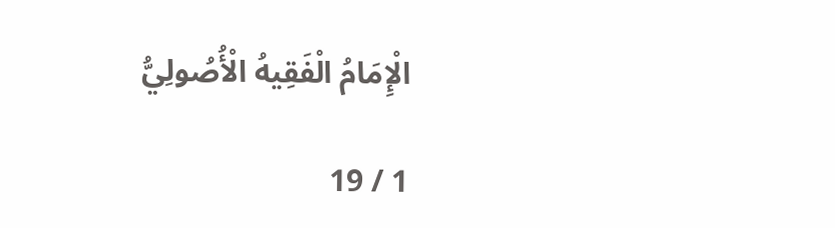الْإِمَامُ الْفَقِيهُ الْأُصُولِيُّ

1 / 19